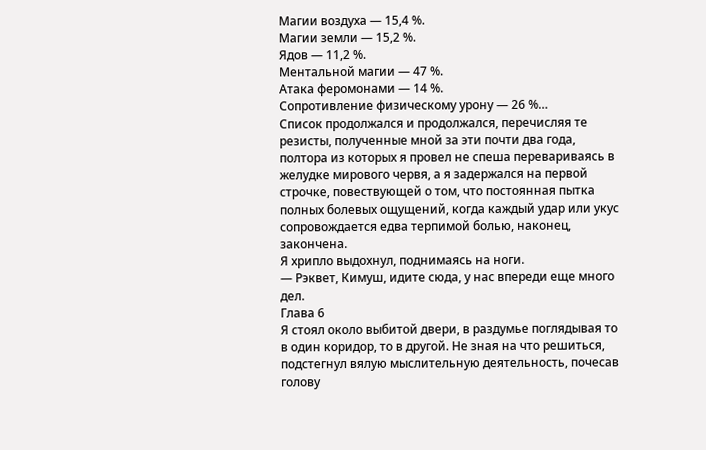Магии воздуха — 15,4 %.
Магии земли — 15,2 %.
Ядов — 11,2 %.
Ментальной магии — 47 %.
Атака феромонами — 14 %.
Сопротивление физическому урону — 26 %…
Список продолжался и продолжался, перечисляя те резисты, полученные мной за эти почти два года, полтора из которых я провел не спеша перевариваясь в желудке мирового червя, а я задержался на первой строчке, повествующей о том, что постоянная пытка полных болевых ощущений, когда каждый удар или укус сопровождается едва терпимой болью, наконец, закончена.
Я хрипло выдохнул, поднимаясь на ноги.
— Рэквет, Кимуш, идите сюда, у нас впереди еще много дел.
Глава 6
Я стоял около выбитой двери, в раздумье поглядывая то в один коридор, то в другой. Не зная на что решиться, подстегнул вялую мыслительную деятельность, почесав голову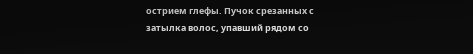острием глефы. Пучок срезанных с затылка волос, упавший рядом со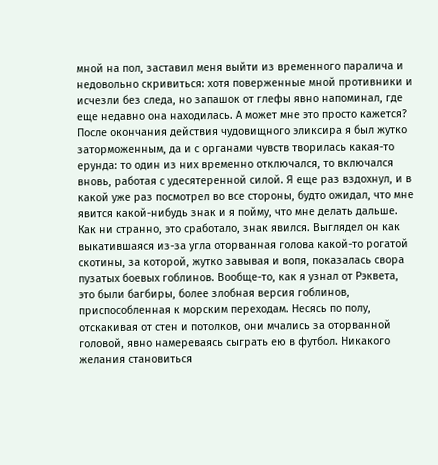мной на пол, заставил меня выйти из временного паралича и недовольно скривиться: хотя поверженные мной противники и исчезли без следа, но запашок от глефы явно напоминал, где еще недавно она находилась. А может мне это просто кажется? После окончания действия чудовищного эликсира я был жутко заторможенным, да и с органами чувств творилась какая-то ерунда: то один из них временно отключался, то включался вновь, работая с удесятеренной силой. Я еще раз вздохнул, и в какой уже раз посмотрел во все стороны, будто ожидал, что мне явится какой-нибудь знак и я пойму, что мне делать дальше. Как ни странно, это сработало, знак явился. Выглядел он как выкатившаяся из-за угла оторванная голова какой-то рогатой скотины, за которой, жутко завывая и вопя, показалась свора пузатых боевых гоблинов. Вообще-то, как я узнал от Рэквета, это были багбиры, более злобная версия гоблинов, приспособленная к морским переходам. Несясь по полу, отскакивая от стен и потолков, они мчались за оторванной головой, явно намереваясь сыграть ею в футбол. Никакого желания становиться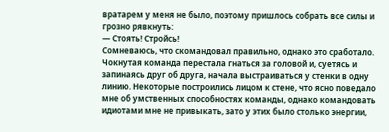вратарем у меня не было, поэтому пришлось собрать все силы и грозно рявкнуть:
— Стоять! Стройсь!
Сомневаюсь, что скомандовал правильно, однако это сработало. Чокнутая команда перестала гнаться за головой и, суетясь и запинаясь друг об друга, начала выстраиваться у стенки в одну линию. Некоторые построились лицом к стене, что ясно поведало мне об умственных способностях команды, однако командовать идиотами мне не привыкать, зато у этих было столько энергии,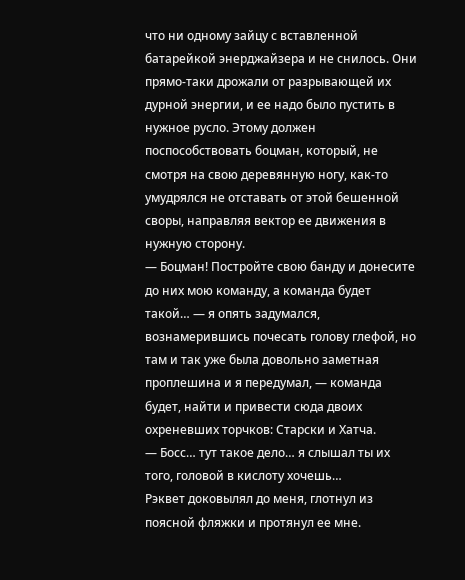что ни одному зайцу с вставленной батарейкой энерджайзера и не снилось. Они прямо-таки дрожали от разрывающей их дурной энергии, и ее надо было пустить в нужное русло. Этому должен поспособствовать боцман, который, не смотря на свою деревянную ногу, как-то умудрялся не отставать от этой бешенной своры, направляя вектор ее движения в нужную сторону.
— Боцман! Постройте свою банду и донесите до них мою команду, а команда будет такой… — я опять задумался, вознамерившись почесать голову глефой, но там и так уже была довольно заметная проплешина и я передумал, — команда будет, найти и привести сюда двоих охреневших торчков: Старски и Хатча.
— Босс… тут такое дело… я слышал ты их того, головой в кислоту хочешь…
Рэквет доковылял до меня, глотнул из поясной фляжки и протянул ее мне.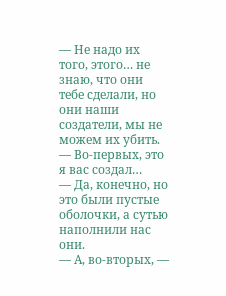— Не надо их того, этого… не знаю, что они тебе сделали, но они наши создатели, мы не можем их убить.
— Во-первых, это я вас создал…
— Да, конечно, но это были пустые оболочки, а сутью наполнили нас они.
— А, во-вторых, —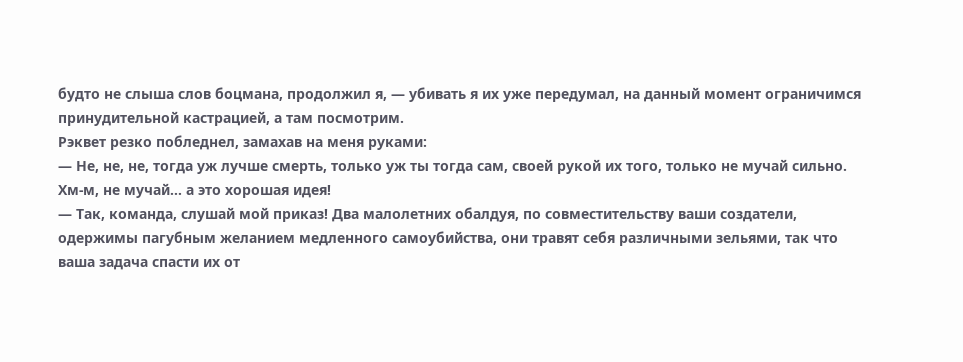будто не слыша слов боцмана, продолжил я, — убивать я их уже передумал, на данный момент ограничимся принудительной кастрацией, а там посмотрим.
Рэквет резко побледнел, замахав на меня руками:
— Не, не, не, тогда уж лучше смерть, только уж ты тогда сам, своей рукой их того, только не мучай сильно.
Хм-м, не мучай… а это хорошая идея!
— Так, команда, слушай мой приказ! Два малолетних обалдуя, по совместительству ваши создатели, одержимы пагубным желанием медленного самоубийства, они травят себя различными зельями, так что ваша задача спасти их от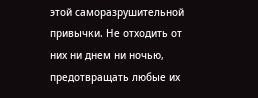этой саморазрушительной привычки. Не отходить от них ни днем ни ночью, предотвращать любые их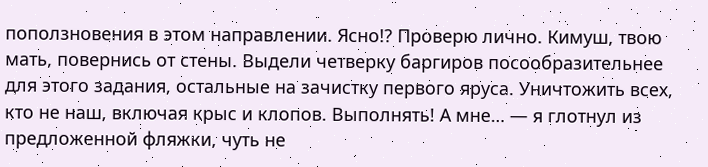поползновения в этом направлении. Ясно!? Проверю лично. Кимуш, твою мать, повернись от стены. Выдели четверку баргиров посообразительнее для этого задания, остальные на зачистку первого яруса. Уничтожить всех, кто не наш, включая крыс и клопов. Выполнять! А мне… — я глотнул из предложенной фляжки, чуть не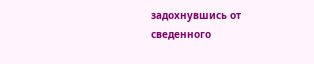задохнувшись от сведенного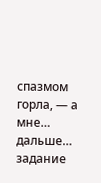спазмом горла, — а мне… дальше… задание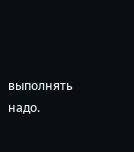выполнять надо.